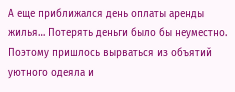А еще приближался день оплаты аренды жилья… Потерять деньги было бы неуместно. Поэтому пришлось вырваться из объятий уютного одеяла и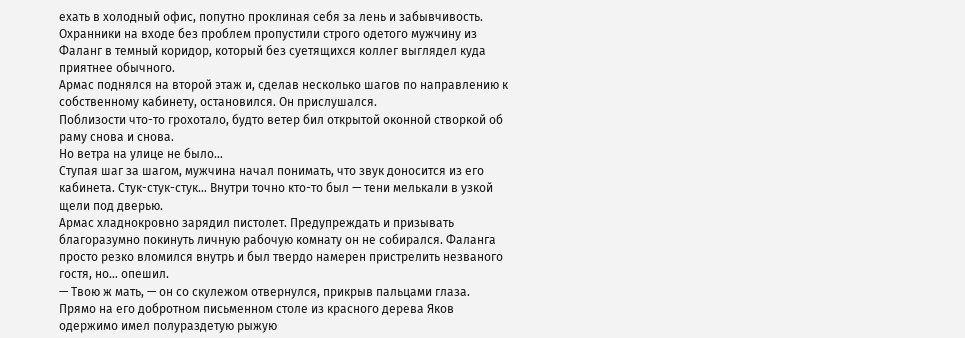ехать в холодный офис, попутно проклиная себя за лень и забывчивость.
Охранники на входе без проблем пропустили строго одетого мужчину из Фаланг в темный коридор, который без суетящихся коллег выглядел куда приятнее обычного.
Армас поднялся на второй этаж и, сделав несколько шагов по направлению к собственному кабинету, остановился. Он прислушался.
Поблизости что-то грохотало, будто ветер бил открытой оконной створкой об раму снова и снова.
Но ветра на улице не было…
Ступая шаг за шагом, мужчина начал понимать, что звук доносится из его кабинета. Стук-стук-стук… Внутри точно кто-то был — тени мелькали в узкой щели под дверью.
Армас хладнокровно зарядил пистолет. Предупреждать и призывать благоразумно покинуть личную рабочую комнату он не собирался. Фаланга просто резко вломился внутрь и был твердо намерен пристрелить незваного гостя, но… опешил.
— Твою ж мать, — он со скулежом отвернулся, прикрыв пальцами глаза.
Прямо на его добротном письменном столе из красного дерева Яков одержимо имел полураздетую рыжую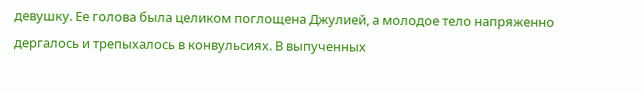девушку. Ее голова была целиком поглощена Джулией, а молодое тело напряженно дергалось и трепыхалось в конвульсиях. В выпученных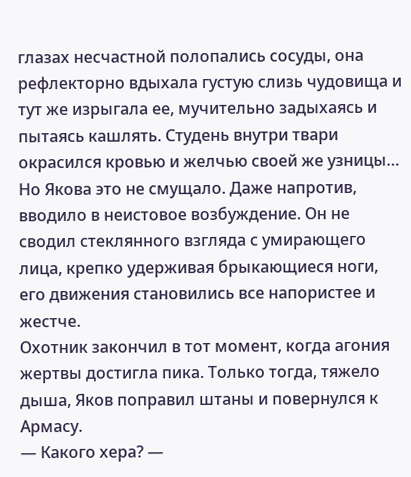глазах несчастной полопались сосуды, она рефлекторно вдыхала густую слизь чудовища и тут же изрыгала ее, мучительно задыхаясь и пытаясь кашлять. Студень внутри твари окрасился кровью и желчью своей же узницы…
Но Якова это не смущало. Даже напротив, вводило в неистовое возбуждение. Он не сводил стеклянного взгляда с умирающего лица, крепко удерживая брыкающиеся ноги, его движения становились все напористее и жестче.
Охотник закончил в тот момент, когда агония жертвы достигла пика. Только тогда, тяжело дыша, Яков поправил штаны и повернулся к Армасу.
— Какого хера? —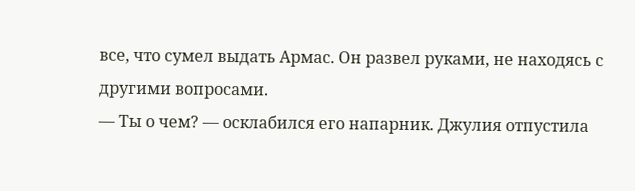все, что сумел выдать Армас. Он развел руками, не находясь с другими вопросами.
— Ты о чем? — осклабился его напарник. Джулия отпустила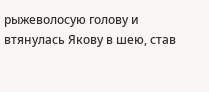рыжеволосую голову и втянулась Якову в шею, став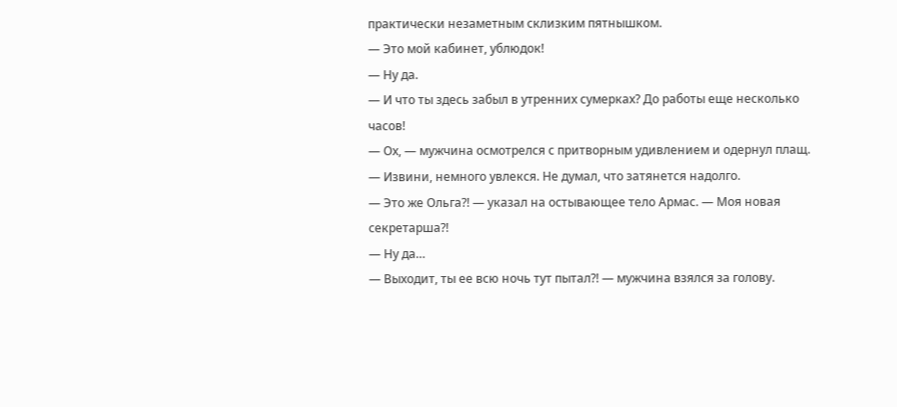практически незаметным склизким пятнышком.
— Это мой кабинет, ублюдок!
— Ну да.
— И что ты здесь забыл в утренних сумерках? До работы еще несколько часов!
— Ох, — мужчина осмотрелся с притворным удивлением и одернул плащ. — Извини, немного увлекся. Не думал, что затянется надолго.
— Это же Ольга?! — указал на остывающее тело Армас. — Моя новая секретарша?!
— Ну да…
— Выходит, ты ее всю ночь тут пытал?! — мужчина взялся за голову.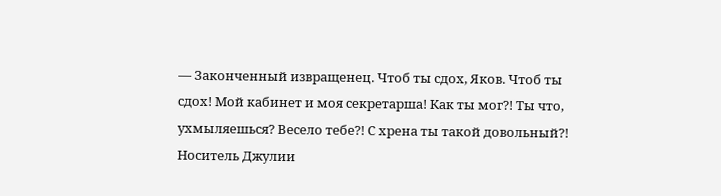— Законченный извращенец. Чтоб ты сдох, Яков. Чтоб ты сдох! Мой кабинет и моя секретарша! Как ты мог?! Ты что, ухмыляешься? Весело тебе?! С хрена ты такой довольный?!
Носитель Джулии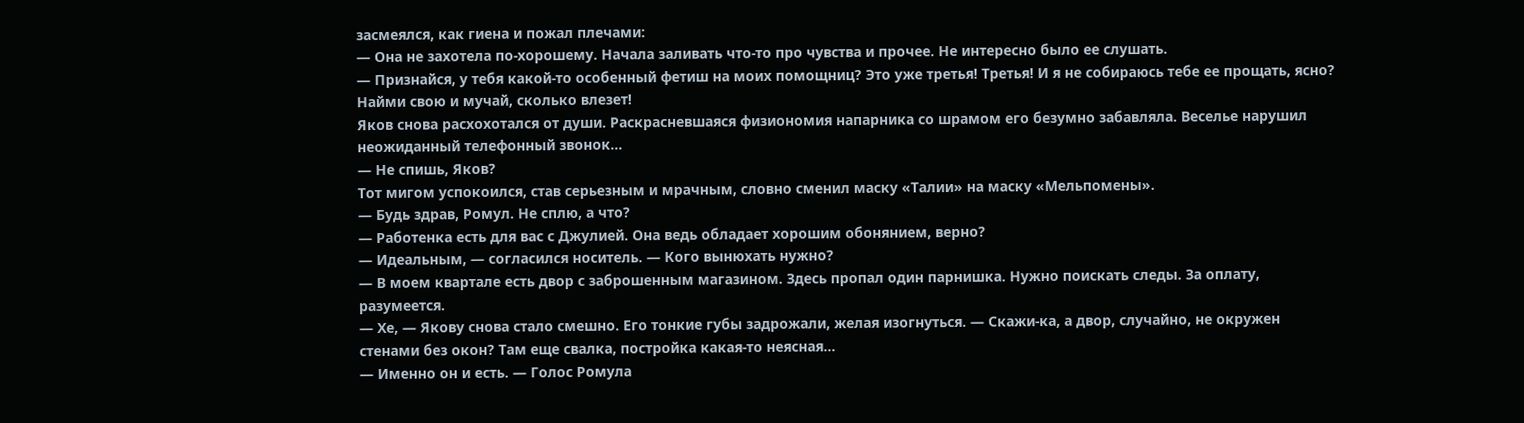засмеялся, как гиена и пожал плечами:
— Она не захотела по-хорошему. Начала заливать что-то про чувства и прочее. Не интересно было ее слушать.
— Признайся, у тебя какой-то особенный фетиш на моих помощниц? Это уже третья! Третья! И я не собираюсь тебе ее прощать, ясно? Найми свою и мучай, сколько влезет!
Яков снова расхохотался от души. Раскрасневшаяся физиономия напарника со шрамом его безумно забавляла. Веселье нарушил неожиданный телефонный звонок…
— Не спишь, Яков?
Тот мигом успокоился, став серьезным и мрачным, словно сменил маску «Талии» на маску «Мельпомены».
— Будь здрав, Ромул. Не сплю, а что?
— Работенка есть для вас с Джулией. Она ведь обладает хорошим обонянием, верно?
— Идеальным, — согласился носитель. — Кого вынюхать нужно?
— В моем квартале есть двор с заброшенным магазином. Здесь пропал один парнишка. Нужно поискать следы. За оплату, разумеется.
— Хе, — Якову снова стало смешно. Его тонкие губы задрожали, желая изогнуться. — Скажи-ка, а двор, случайно, не окружен стенами без окон? Там еще свалка, постройка какая-то неясная…
— Именно он и есть. — Голос Ромула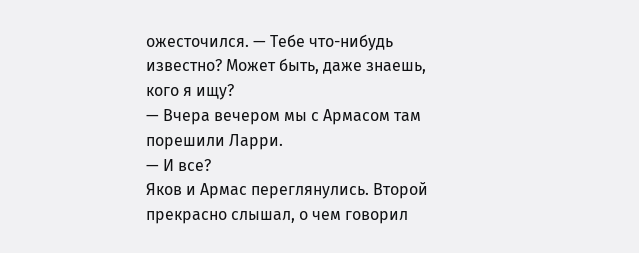ожесточился. — Тебе что-нибудь известно? Может быть, даже знаешь, кого я ищу?
— Вчера вечером мы с Армасом там порешили Ларри.
— И все?
Яков и Армас переглянулись. Второй прекрасно слышал, о чем говорил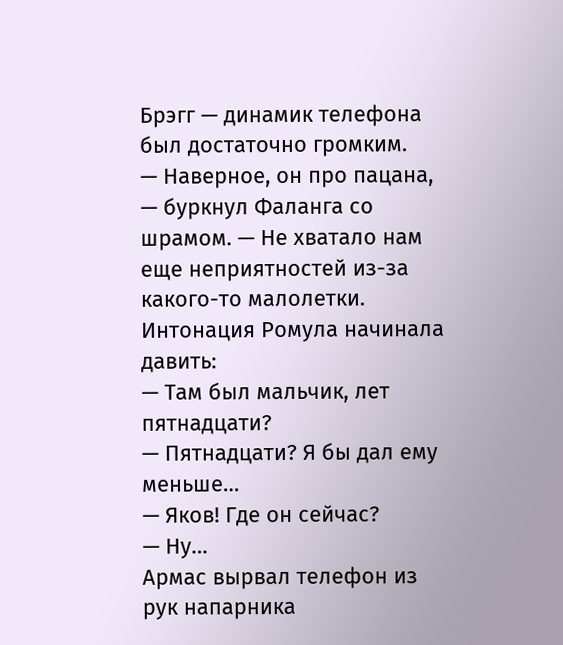Брэгг — динамик телефона был достаточно громким.
— Наверное, он про пацана, — буркнул Фаланга со шрамом. — Не хватало нам еще неприятностей из-за какого-то малолетки.
Интонация Ромула начинала давить:
— Там был мальчик, лет пятнадцати?
— Пятнадцати? Я бы дал ему меньше…
— Яков! Где он сейчас?
— Ну…
Армас вырвал телефон из рук напарника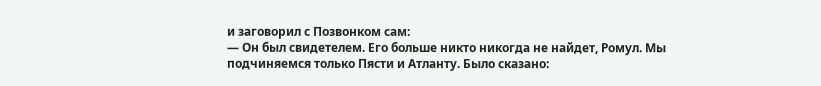и заговорил с Позвонком сам:
— Он был свидетелем. Его больше никто никогда не найдет, Ромул. Мы подчиняемся только Пясти и Атланту. Было сказано: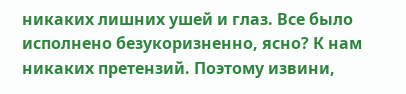никаких лишних ушей и глаз. Все было исполнено безукоризненно, ясно? К нам никаких претензий. Поэтому извини,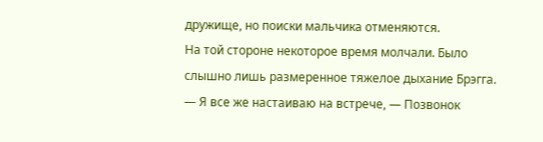дружище, но поиски мальчика отменяются.
На той стороне некоторое время молчали. Было слышно лишь размеренное тяжелое дыхание Брэгга.
— Я все же настаиваю на встрече, — Позвонок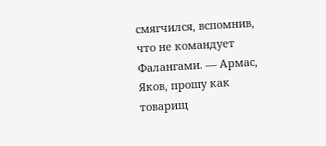смягчился, вспомнив, что не командует Фалангами. — Армас, Яков, прошу как товарищ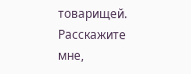товарищей. Расскажите мне,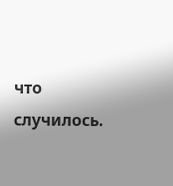что случилось.